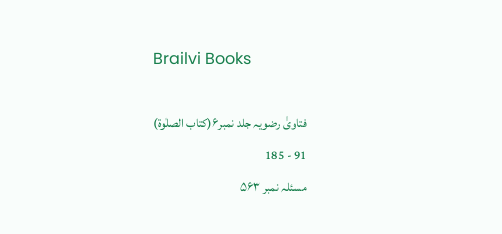Brailvi Books

فتاویٰ رضویہ جلد نمبر۶(کتاب الصلٰوۃ)
91 - 185
مسئلہ نمبر ۵۶۳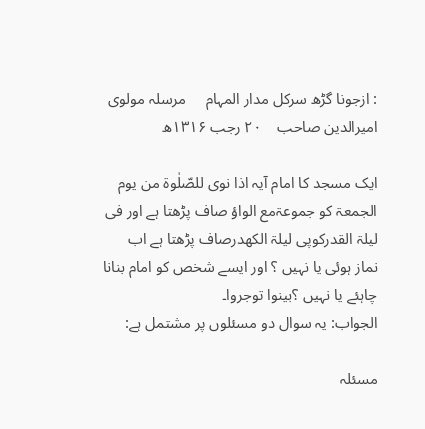: ازجونا گڑھ سرکل مدار المہام     مرسلہ مولوی امیرالدین صاحب    ۲۰ رجب ۱۳۱۶ھ

ایک مسجد کا امام آیہ اذا نوی للصّلٰوۃ من یوم الجمعۃ کو جموعۃمع الواؤ صاف پڑھتا ہے اور فی لیلۃ القدرکوپی لیلۃ الکھدرصاف پڑھتا ہے اب نماز ہوئی یا نہیں ؟ اور ایسے شخص کو امام بنانا چاہئے یا نہیں ؟بینوا توجروا۔
الجواب: یہ سوال دو مسئلوں پر مشتمل ہے:

مسئلہ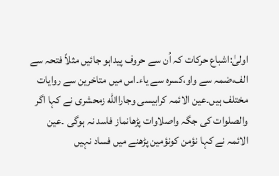اولیٰ:اشباع حرکات کہ اُن سے حروف پیداہو جائیں مثلاً فتحہ سے الف،ضمہ سے واو،کسرہ سے یاء۔اس میں متاخرین سے روایات مختلف ہیں۔عین الائمہ کرابیسی وجاراالله زمحشری نے کہا اگر  والصلوات کی جگہ واصلاوات پڑھانماز فاسد نہ ہوگی ۔عین الائمہ نے کہا نؤمن کونؤمین پڑھنے میں فساد نہیں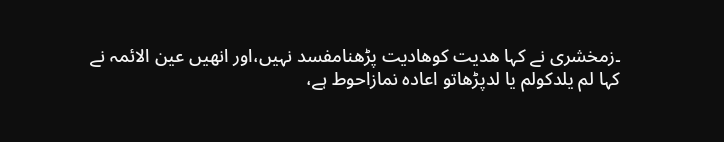۔زمخشری نے کہا ھدیت کوھادیت پڑھنامفسد نہیں،اور انھیں عین الائمہ نے کہا لم یلدکولم یا لدپڑھاتو اعادہ نمازاحوط ہے،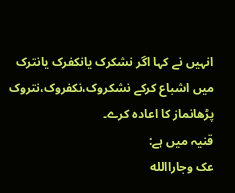انہیں نے کہا اگر نشکرک یانکفرک یانترک میں اشباع کرکے نشکروک،نکفروک،نتروک پڑھانماز کا اعادہ کرے۔
قنیہ میں ہے:
عک وجاراالله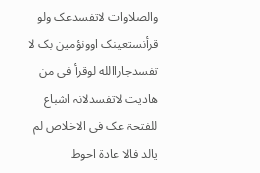والصلاوات لاتفسدعک ولو قرأنستعینک اوونؤمین بک لا تفسدجاراالله لوقرأ فی من ھادیت لاتفسدلانہ اشباع للفتحۃ عک فی الاخلاص لم یالد فالا عادۃ احوط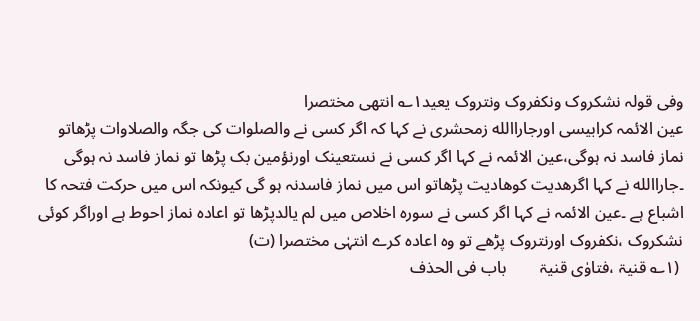وفی قولہ نشکروک ونکفروک ونتروک یعید۱؎ انتھی مختصرا
عین الائمہ کرابیسی اورجاراالله زمحشری نے کہا کہ اگر کسی نے والصلوات کی جگہ والصلاوات پڑھاتو نماز فاسد نہ ہوگی،عین الائمہ نے کہا اگر کسی نے نستعینک اورنؤمین بک پڑھا تو نماز فاسد نہ ہوگی ۔جاراالله نے کہا اگرھدیت کوھادیت پڑھاتو اس میں نماز فاسدنہ ہو گی کیونکہ اس میں حرکت فتحہ کا اشباع ہے ۔عین الائمہ نے کہا اگر کسی نے سورہ اخلاص میں لم یالدپڑھا تو اعادہ نماز احوط ہے اوراگر کوئی نشکروک ،نکفروک اورنتروک پڑھے تو وہ اعادہ کرے انتہٰی مختصرا (ت)
 (۱؎ قنیۃ ،فتاوٰی قنیۃ        باب فی الحذف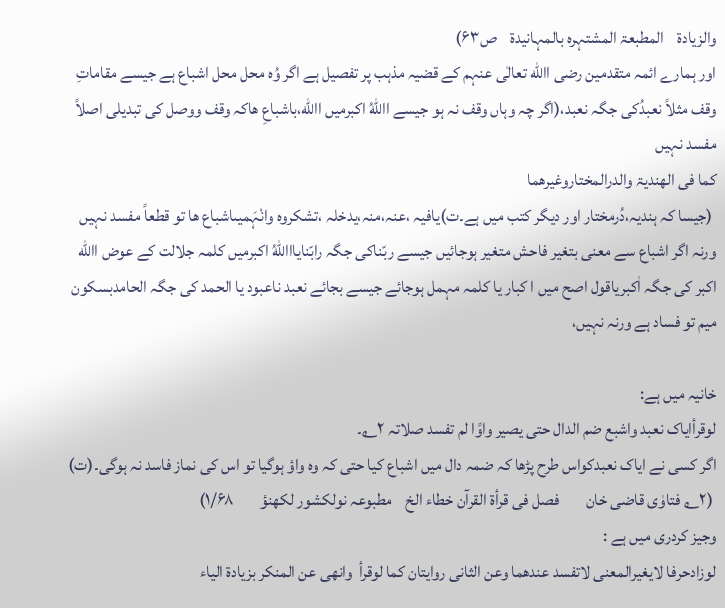والزیادۃ    المطبعۃ المشتہرہ بالمہانیدۃ    ص۶۳)
اور ہمارے ائمہ متقدمین رضی االله تعالٰی عنہم کے قضیہ مذہب پر تفصیل ہے اگر وُہ محل محل اشباع ہے جیسے مقاماتِ وقف مثلاً نعبدُکی جگہ نعبد،(اگر چہ وہاں وقف نہ ہو جیسے االلهُ اکبرمیں االله،باشباعِ ھاکہ وقف ووصل کی تبدیلی اصلاً مفسد نہیں
کما فی الھندیۃ والدرالمختاروغیرھما
 (جیسا کہ ہندیہ،دُرمختار اور دیگر کتب میں ہے۔ت)یافیہ ،عنہ،منہ،یدخلہ ،تشکروہ وانْہَمیںاشباع ھا تو قطعاً مفسد نہیں ورنہ اگر اشباع سے معنی بتغیر فاحش متغیر ہوجائیں جیسے ربّناکی جگہ رابّنایاااللهُ اکبرمیں کلمہ جلالت کے عوض االله اکبر کی جگہ اٰکبریاقول اصح میں ا کبار یا کلمہ مہمل ہوجائے جیسے بجائے نعبد ناعبود یا الحمد کی جگہ الحامدبسکون میم تو فساد ہے ورنہ نہیں،

خانیہ میں ہے:
لوقرأایاک نعبد واشبع ضم الدال حتی یصیر واوًا لم تفسد صلاتہ ۲؎۔
اگر کسی نے ایاک نعبدکواس طرح پڑھا کہ ضمہ دال میں اشباع کیا حتی کہ وہ واؤ ہوگیا تو اس کی نماز فاسد نہ ہوگی۔(ت)
 (۲؎ فتاوٰی قاضی خان        فصل فی قرأۃ القرآن خطاء الخ    مطبوعہ نولکشور لکھنؤ        ۱/۶۸)
وجیز کردری میں ہے :
لوزادحرفا لایغیرالمعنی لاتفسد عندھما وعن الثانی روایتان کما لوقرأ  وانھی عن المنکر بزیادۃ الیاء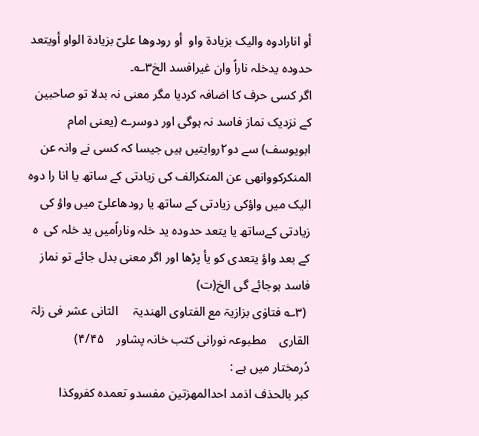أو انارادوہ والیک بزیادۃ واو  أو رودوھا علیّ بزیادۃ الواو أویتعد حدودہ یدخلہ ناراً وان غیرافسد الخ۳؎۔
اگر کسی حرف کا اضافہ کردیا مگر معنی نہ بدلا تو صاحبین کے نزدیک نماز فاسد نہ ہوگی اور دوسرے (یعنی امام ابویوسف) سے دو۲روایتیں ہیں جیسا کہ کسی نے وانہ عن المنکرکووانھی عن المنکرالف کی زیادتی کے ساتھ یا انا را دوہ الیک میں واؤکی زیادتی کے ساتھ یا رودھاعلیّ میں واؤ کی زیادتی کےساتھ یا یتعد حدودہ ید خلہ وناراًمیں ید خلہ کی  ہ کے بعد واؤ یتعدی کو یأ پڑھا اور اگر معنی بدل جائے تو نماز فاسد ہوجائے گی الخ(ت)
 (۳؎ فتاوٰی بزازیۃ مع الفتاوی الھندیۃ     الثانی عشر فی زلۃ القاری    مطبوعہ نورانی کتب خانہ پشاور    ۴/۴۵)
دُرمختار میں ہے :
کبر بالحذف اذمد احدالمھزتین مفسدو تعمدہ کفروکذا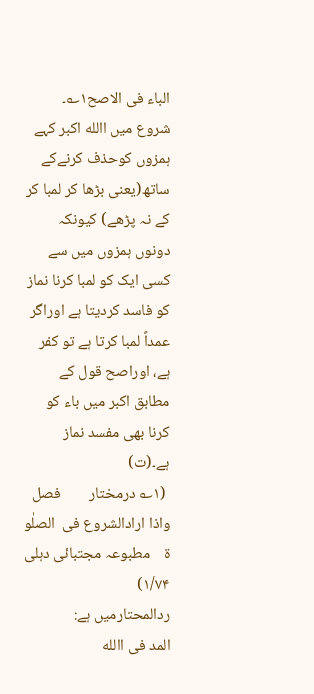الباء فی الاصح۱؎۔
شروع میں االله اکبر کہے ہمزوں کوحذف کرنےکے ساتھ(یعنی بڑھا کر لمبا کر کے نہ پڑھے) کیونکہ دونوں ہمزوں میں سے کسی ایک کو لمبا کرنا نماز کو فاسد کردیتا ہے اوراگر عمداً لمبا کرتا ہے تو کفر ہے، اوراصح قول کے مطابق اکبر میں باء کو کرنا بھی مفسد نماز ہے۔(ت)
 (۱؎ درمختار        فصل واذا ارادالشروع فی  الصلٰو ۃ    مطبوعہ مجتبائی دہلی        ۱/۷۴)
ردالمحتارمیں ہے:
المد فی االله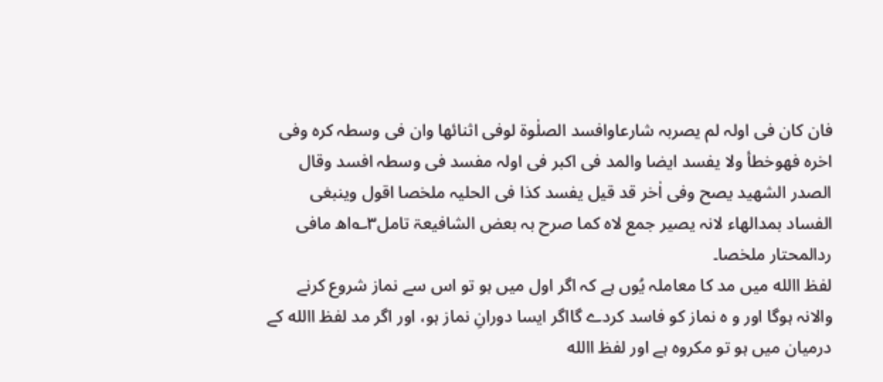فان کان فی اولہ لم یصربہ شارعاوافسد الصلٰوۃ لوفی اثنائھا وان فی وسطہ کرہ وفی اخرہ فھوخطأ ولا یفسد ایضا والمد فی اکبر فی اولہ مفسد فی وسطہ افسد وقال الصدر الشھید یصح وفی اٰخر قد قیل یفسد کذا فی الحلیہ ملخصا اقول وینبغی الفساد بمدالھاء لانہ یصیر جمع لاہ کما صرح بہ بعض الشافیعۃ تامل۳؎اھ مافی ردالمحتار ملخصا۔
لفظ االله میں مد کا معاملہ یُوں ہے کہ اگر اول میں ہو تو اس سے نماز شروع کرنے والانہ ہوگا اور و ہ نماز کو فاسد کردے گااگر ایسا دورانِ نماز ہو، اور اگر مد لفظ االله کے درمیان میں ہو تو مکروہ ہے اور لفظ االله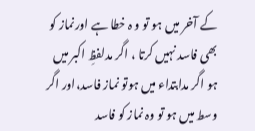کے آخر میں ہو تو و ہ خطا ہے اورنماز کو بھی فاسد نہیں کرتا ، اگر مدلفظِ اکبر میں ہو اگر مدابتداء میں ہوتو نماز فاسد،اور اگر وسط میں ہو تو وہ نماز کو فاسد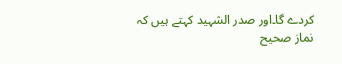کردے گا۔اور صدر الشہید کہتے ہیں کہ نماز صحیح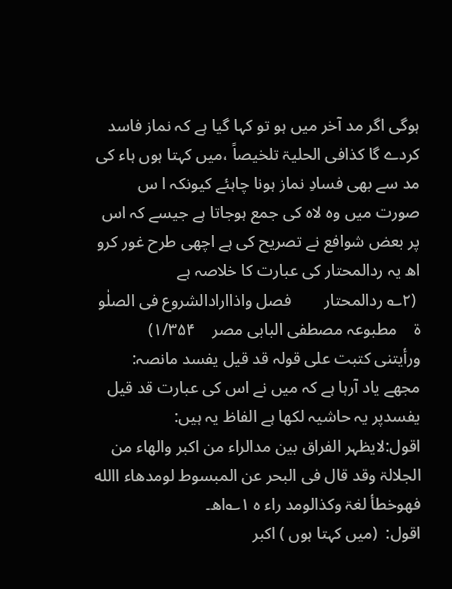ہوگی اگر مد آخر میں ہو تو کہا گیا ہے کہ نماز فاسد کردے گا کذافی الحلیۃ تلخیصاً ،میں کہتا ہوں ہاء کی مد سے بھی فسادِ نماز ہونا چاہئے کیونکہ ا س صورت میں وہ لاہ کی جمع ہوجاتا ہے جیسے کہ اس پر بعض شوافع نے تصریح کی ہے اچھی طرح غور کرو اھ یہ ردالمحتار کی عبارت کا خلاصہ ہے
 (۲؎ ردالمحتار        فصل واذاارادالشروع فی الصلٰو ۃ    مطبوعہ مصطفی البابی مصر    ۱/۳۵۴)
ورأیتنی کتبت علی قولہ قد قیل یفسد مانصہ:
مجھے یاد آرہا ہے کہ میں نے اس کی عبارت قد قیل یفسدپر یہ حاشیہ لکھا ہے الفاظ یہ ہیں:
اقول:لایظہر الفراق بین مدالراء من اکبر والھاء من الجلالۃ وقد قال فی البحر عن المبسوط لومدھاء االله فھوخطأ لغۃ وکذالومد راء ہ ۱؎اھ۔
اقول:  (میں کہتا ہوں ) اکبر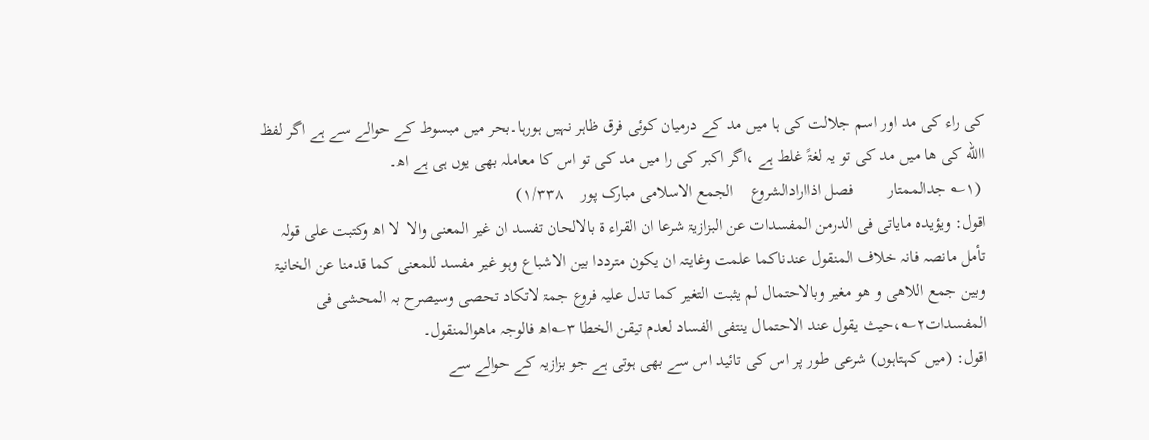کی راء کی مد اور اسم جلالت کی ہا میں مد کے درمیان کوئی فرق ظاہر نہیں ہورہا۔بحر میں مبسوط کے حوالے سے ہے اگر لفظ االله کی ھا میں مد کی تو یہ لغۃً غلط ہے ،اگر اکبر کی را میں مد کی تو اس کا معاملہ بھی یوں ہی ہے اھ۔
 (۱؎ جدالممتار        فصل اذاارادالشروع    الجمع الاسلامی مبارک پور    ۱/۳۳۸)
اقول: ویؤیدہ مایاتی فی الدرمن المفسدات عن البزازیۃ شرعا ان القراء ۃ بالالحان تفسد ان غیر المعنی والا  لا اھ وکتبت علی قولہ تأمل مانصہ فانہ خلاف المنقول عندناکما علمت وغایتہ ان یکون مترددا بین الاشباع وہو غیر مفسد للمعنی کما قدمنا عن الخانیۃ وبین جمع اللاھی و ھو مغیر وبالاحتمال لم یثبت التغیر کما تدل علیہ فروع جمۃ لاتکاد تحصی وسیصرح بہ المحشی فی المفسدات۲؎،حیث یقول عند الاحتمال ینتفی الفساد لعدم تیقن الخطا ۳؎اھ فالوجہ ماھوالمنقول۔
اقول: (میں کہتاہوں) شرعی طور پر اس کی تائید اس سے بھی ہوتی ہے جو بزازیہ کے حوالے سے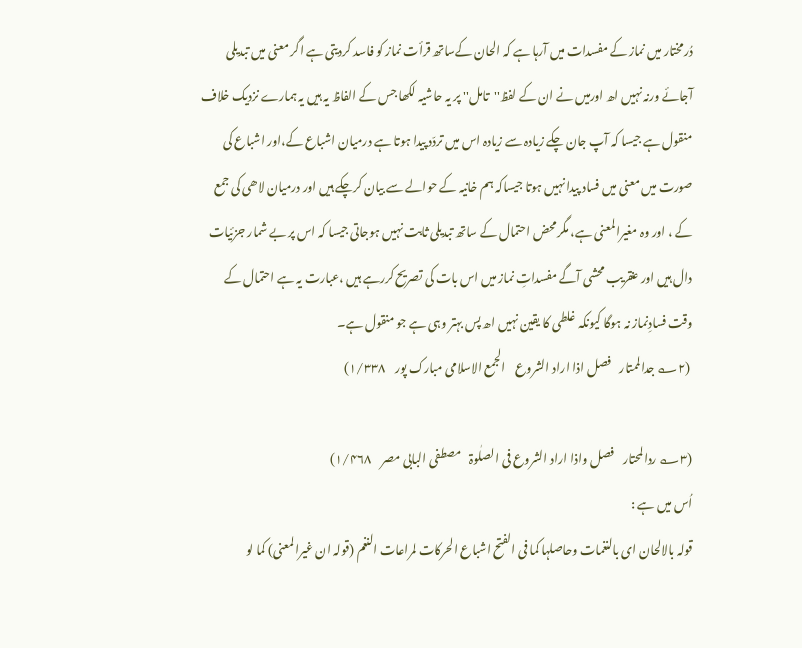دُرمختار میں نماز کے مفسدات میں آرہا ہے کہ الحان کےساتھ قرأت نماز کو فاسد کردیتی ہے اگر معنی میں تبدیلی آجائے ورنہ نہیں اھ اورمیں نے ان کے لفظ''تامل'' پر یہ حاشیہ لکھا جس کے الفاظ یہ ہیں یہ ہمارے نزدیک خلاف منقول ہے جیسا کہ آپ جان چکے زیادہ سے زیادہ اس میں تردّد پیدا ہوتا ہے درمیان اشباع کے،اور اشباع کی صورت میں معنی میں فساد پیدا نہیں ہوتا جیساکہ ہم خانیہ کے حوالے سے بیان کرچکے ہیں اور درمیان لاھی کی جمع کے ، اور وہ مغیرالمعنی ہے، مگر محض احتمال کے ساتھ تبدیلی ثابت نہیں ہوجاتی جیسا کہ اس پر بے شمار جزئیات دال ہیں اور عنقریب محشی آگے مفسداتِ نماز میں اس بات کی تصریح کررہے ہیں ،عبارت یہ ہے احتمال کے وقت فسادِنماز نہ ہوگا کیونکہ غلطی کا یقین نہیں اھ پس بہتر وہی ہے جو منقول ہے۔
 (۲؎ جدالممتار    فصل اذا اراد الشروع    الجمع الاسلامی مبارک پور    ۱/۳۳۸)

(۳؎ ردالمحتار    فصل واذا اراد الشروع فی الصلٰوۃ    مصطفی البابی مصر    ۱/۴۶۸)
اُس میں ہے :
قولہ بالالحان ای بالنغمات وحاصلہا کما فی الفتح اشباع الحرکات لمراعات النغم (قولہ ان غیرالمعنی) کما لو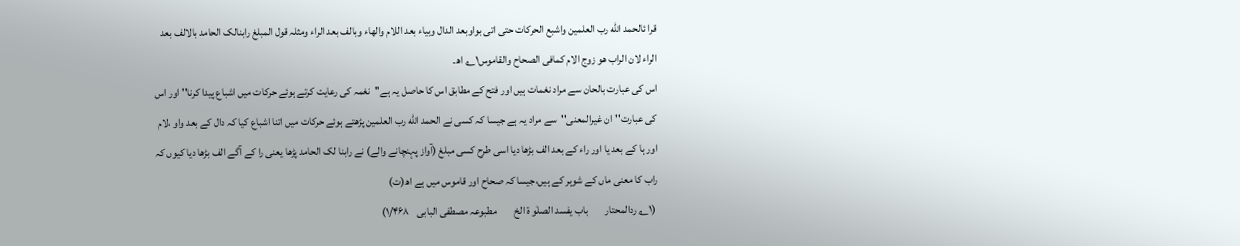قرا ئالحمد الله رب العلمین واشبع الحرکات حتی اتی بواوبعد الدال وبیاء بعد اللام والھاء وبالف بعد الراء ومثلہ قول المبلغ رابنالک الحامد بالالف بعد الراء لان الراب ھو زوج الام کمافی الصحاح والقاموس۱؎ اھ۔
اس کی عبارت بالحان سے مراد نغمات ہیں اور فتح کے مطابق اس کا حاصل یہ ہے''نغمہ کی رعایت کرتے ہوئے حرکات میں اشباع پیدا کرنا'' اور اس کی عبارت''ان غیرالمعنی''سے مراد یہ ہے جیسا کہ کسی نے الحمد الله رب العلمین پڑھتے ہوئے حرکات میں اتنا اشباع کیا کہ دال کے بعد واو ،لام اور ہا کے بعد یا اور راء کے بعد الف بڑھا دیا اسی طرح کسی مبلغ (آواز پہنچانے والے) نے رابنا لک الحامد پڑھا یعنی را کے آگے الف بڑھا دیا کیوں کہ راب کا معنی ماں کے شوہر کے ہیں،جیسا کہ صحاح اور قاموس میں ہے اھ(ت)
 (۱؎ ردالمحتار        باب یفسد الصلٰو ۃ الخ        مطبوعہ مصطفی البابی    ۱/۴۶۸)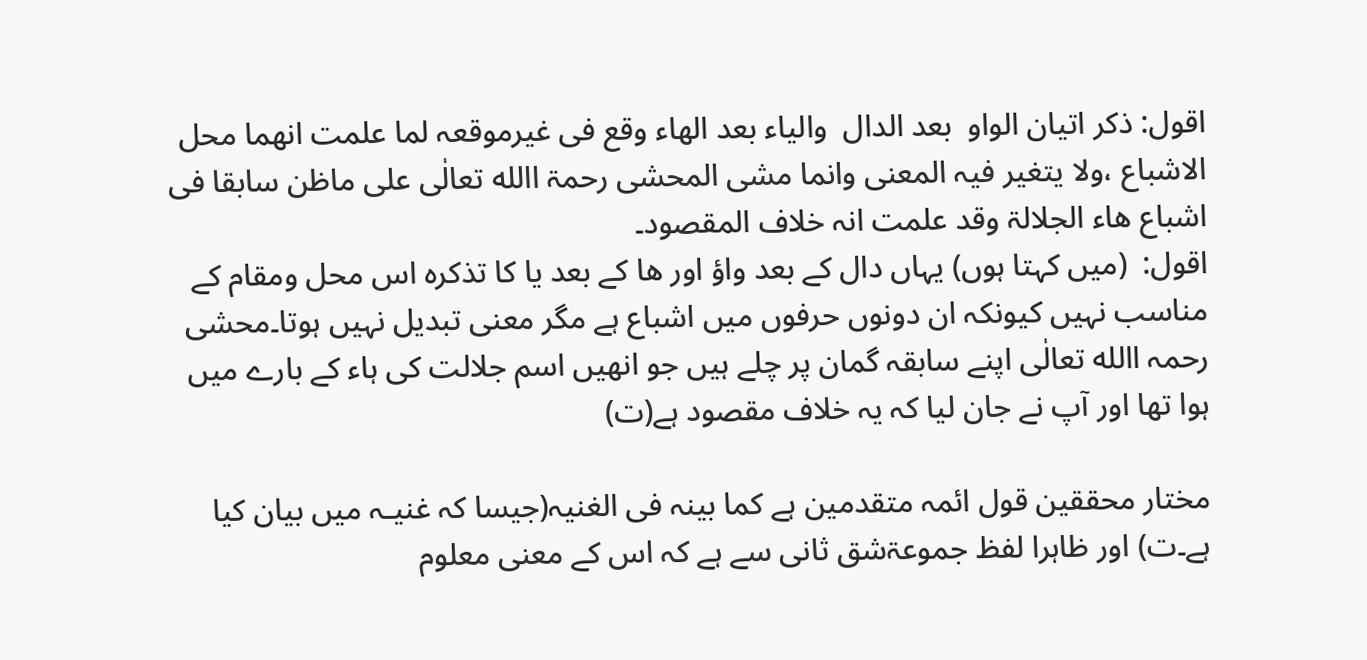اقول: ذکر اتیان الواو  بعد الدال  والیاء بعد الھاء وقع فی غیرموقعہ لما علمت انھما محل الاشباع ،ولا یتغیر فیہ المعنی وانما مشی المحشی رحمۃ االله تعالٰی علی ماظن سابقا فی اشباع ھاء الجلالۃ وقد علمت انہ خلاف المقصود۔
اقول:  (میں کہتا ہوں) یہاں دال کے بعد واؤ اور ھا کے بعد یا کا تذکرہ اس محل ومقام کے مناسب نہیں کیونکہ ان دونوں حرفوں میں اشباع ہے مگر معنی تبدیل نہیں ہوتا۔محشی رحمہ االله تعالٰی اپنے سابقہ گمان پر چلے ہیں جو انھیں اسم جلالت کی ہاء کے بارے میں ہوا تھا اور آپ نے جان لیا کہ یہ خلاف مقصود ہے(ت)

مختار محققین قول ائمہ متقدمین ہے کما بینہ فی الغنیہ(جیسا کہ غنیـہ میں بیان کیا ہے۔ت) اور ظاہرا لفظ جموعۃشق ثانی سے ہے کہ اس کے معنی معلوم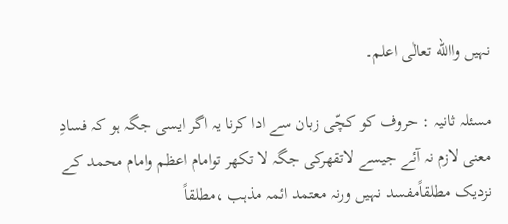نہیں واالله تعالٰی اعلم۔

مسئلہ ثانیہ : حروف کو کچّی زبان سے ادا کرنا یہ اگر ایسی جگہ ہو کہ فسادِ معنی لازم نہ آئے جیسے لاتقھرکی جگہ لا تکھر توامام اعظم وامام محمد کے نزدیک مطلقاًمفسد نہیں ورنہ معتمد ائمہ مذہب ،مطلقاً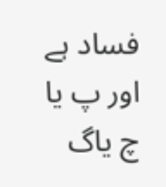فساد ہے اور پ یا چ یاگ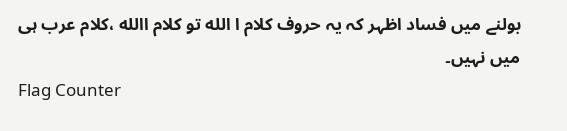بولنے میں فساد اظہر کہ یہ حروف کلام ا الله تو کلام االله ،کلام عرب ہی میں نہیں۔
Flag Counter